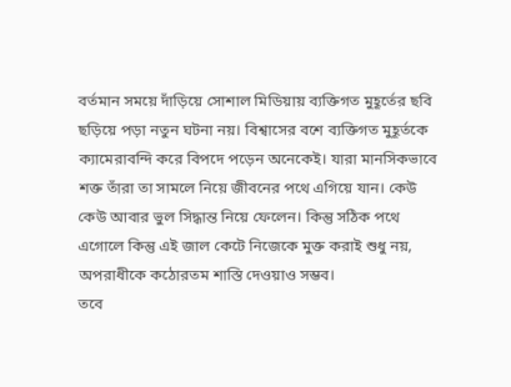বর্তমান সময়ে দাঁড়িয়ে সোশাল মিডিয়ায় ব্যক্তিগত মুহূর্তের ছবি ছড়িয়ে পড়া নতুন ঘটনা নয়। বিশ্বাসের বশে ব্যক্তিগত মুহূর্তকে ক্যামেরাবন্দি করে বিপদে পড়েন অনেকেই। যারা মানসিকভাবে শক্ত তাঁরা তা সামলে নিয়ে জীবনের পথে এগিয়ে যান। কেউ কেউ আবার ভুল সিদ্ধান্ত নিয়ে ফেলেন। কিন্তু সঠিক পথে এগোলে কিন্তু এই জাল কেটে নিজেকে মুক্ত করাই শুধু নয়, অপরাধীকে কঠোরতম শাস্তি দেওয়াও সম্ভব।
তবে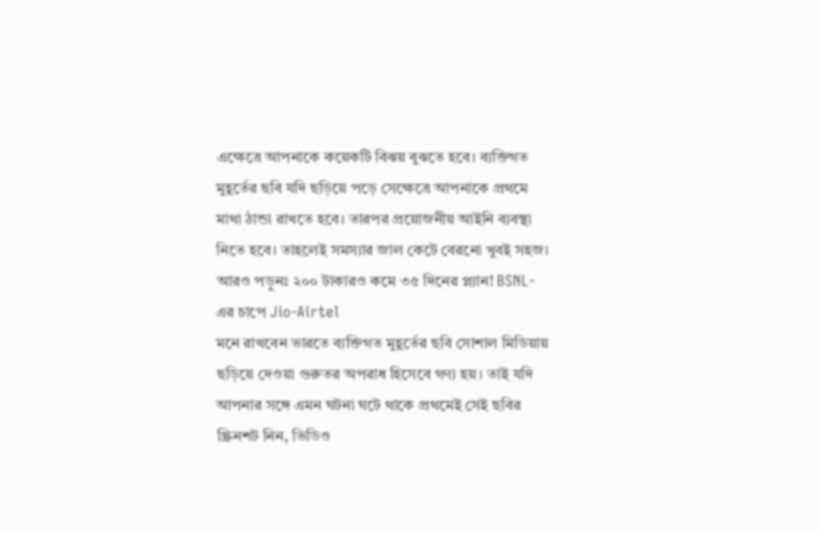এক্ষেত্রে আপনাকে কয়েকটি বিঝয় বুঝতে হবে। ব্যক্তিগত মুহূর্তের ছবি যদি ছড়িয়ে পড়ে সেক্ষেত্রে আপনাকে প্রথমে মাথা ঠান্ডা রাখতে হবে। তারপর প্রয়োজনীয় আইনি ব্যবস্থা নিতে হবে। তাহলেই সমস্যার জাল কেটে বেরনো খুবই সহজ।
আরও পড়ুনঃ ২০০ টাকারও কমে ৩৫ দিনের প্ল্যান! BSNL-এর চাপে Jio-Airtel
মনে রাখবেন ভারতে ব্যক্তিগত মুহূর্তের ছবি সোশাল মিডিয়ায় ছড়িয়ে দেওয়া গুরুতর অপরাধ হিসেবে গণ্য হয়। তাই যদি আপনার সঙ্গে এমন ঘটনা ঘটে থাকে প্রথমেই সেই ছবির স্ক্রিনশট নিন, ভিডিও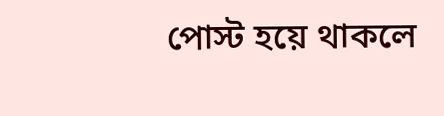পোস্ট হয়ে থাকলে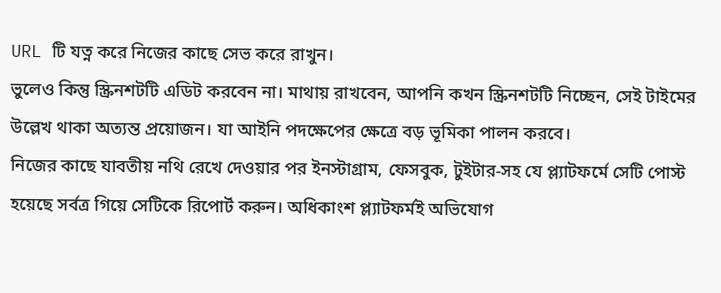URL টি যত্ন করে নিজের কাছে সেভ করে রাখুন।
ভুলেও কিন্তু স্ক্রিনশটটি এডিট করবেন না। মাথায় রাখবেন, আপনি কখন স্ক্রিনশটটি নিচ্ছেন, সেই টাইমের উল্লেখ থাকা অত্যন্ত প্রয়োজন। যা আইনি পদক্ষেপের ক্ষেত্রে বড় ভূমিকা পালন করবে।
নিজের কাছে যাবতীয় নথি রেখে দেওয়ার পর ইনস্টাগ্রাম, ফেসবুক, টুইটার-সহ যে প্ল্যাটফর্মে সেটি পোস্ট হয়েছে সর্বত্র গিয়ে সেটিকে রিপোর্ট করুন। অধিকাংশ প্ল্যাটফর্মই অভিযোগ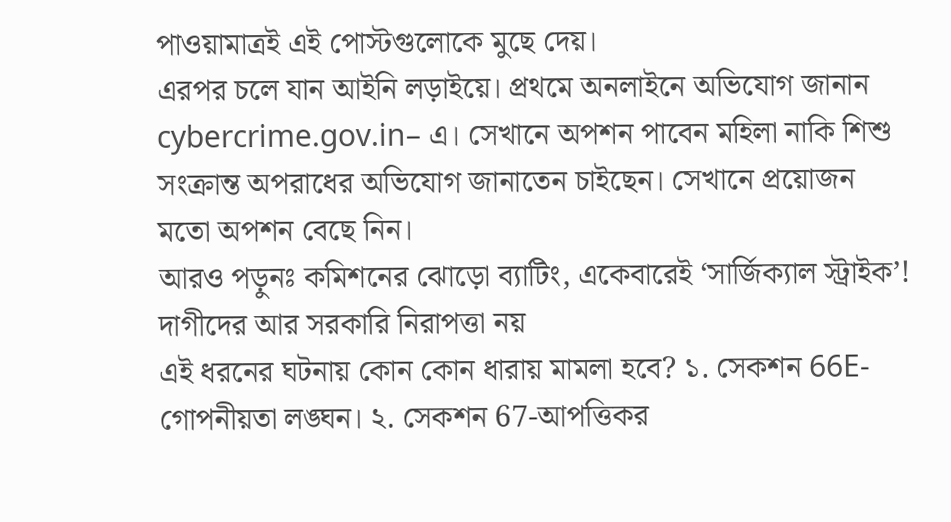পাওয়ামাত্রই এই পোস্টগুলোকে মুছে দেয়।
এরপর চলে যান আইনি লড়াইয়ে। প্রথমে অনলাইনে অভিযোগ জানান cybercrime.gov.in– এ। সেখানে অপশন পাবেন মহিলা নাকি শিশু সংক্রান্ত অপরাধের অভিযোগ জানাতেন চাইছেন। সেখানে প্রয়োজন মতো অপশন বেছে নিন।
আরও পড়ুনঃ কমিশনের ঝোড়ো ব্যাটিং, একেবারেই ‘সার্জিক্যাল স্ট্রাইক’! দাগীদের আর সরকারি নিরাপত্তা নয়
এই ধরনের ঘটনায় কোন কোন ধারায় মামলা হবে? ১. সেকশন 66E- গোপনীয়তা লঙ্ঘন। ২. সেকশন 67-আপত্তিকর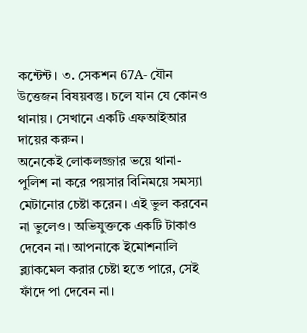কন্টেন্ট। ৩. সেকশন 67A- যৌন উত্তেজন বিষয়বস্তু। চলে যান যে কোনও থানায়। সেখানে একটি এফআইআর দায়ের করুন।
অনেকেই লোকলজ্জার ভয়ে থানা-পুলিশ না করে পয়সার বিনিময়ে সমস্যা মেটানোর চেষ্টা করেন। এই ভুল করবেন না ভুলেও। অভিযুক্তকে একটি টাকাও দেবেন না। আপনাকে ইমোশনালি ব্ল্যাকমেল করার চেষ্টা হতে পারে, সেই ফাঁদে পা দেবেন না।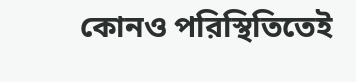কোনও পরিস্থিতিতেই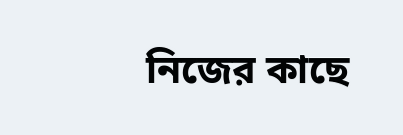নিজের কাছে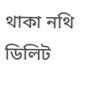থাকা নথি ডিলিট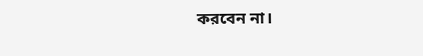করবেন না।